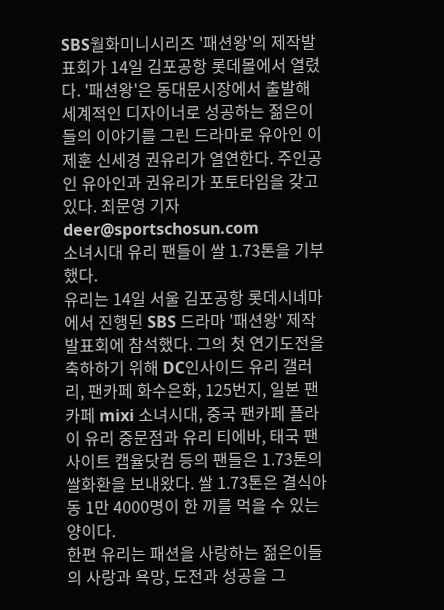SBS월화미니시리즈 '패션왕'의 제작발표회가 14일 김포공항 롯데몰에서 열렸다. '패션왕'은 동대문시장에서 출발해 세계적인 디자이너로 성공하는 젊은이들의 이야기를 그린 드라마로 유아인 이제훈 신세경 권유리가 열연한다. 주인공인 유아인과 권유리가 포토타임을 갖고 있다. 최문영 기자 deer@sportschosun.com
소녀시대 유리 팬들이 쌀 1.73톤을 기부했다.
유리는 14일 서울 김포공항 롯데시네마에서 진행된 SBS 드라마 '패션왕' 제작발표회에 참석했다. 그의 첫 연기도전을 축하하기 위해 DC인사이드 유리 갤러리, 팬카페 화수은화, 125번지, 일본 팬카페 mixi 소녀시대, 중국 팬카페 플라이 유리 중문점과 유리 티에바, 태국 팬사이트 캡율닷컴 등의 팬들은 1.73톤의 쌀화환을 보내왔다. 쌀 1.73톤은 결식아동 1만 4000명이 한 끼를 먹을 수 있는 양이다.
한편 유리는 패션을 사랑하는 젊은이들의 사랑과 욕망, 도전과 성공을 그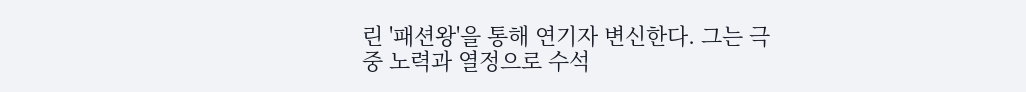린 '패션왕'을 통해 연기자 변신한다. 그는 극중 노력과 열정으로 수석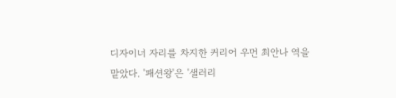디자이너 자리를 차지한 커리어 우먼 최안나 역을 맡았다. '패션왕'은 '샐러리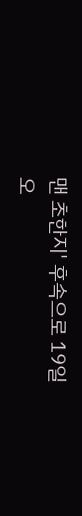맨 초한지' 후속으로 19일 오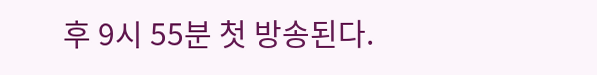후 9시 55분 첫 방송된다.